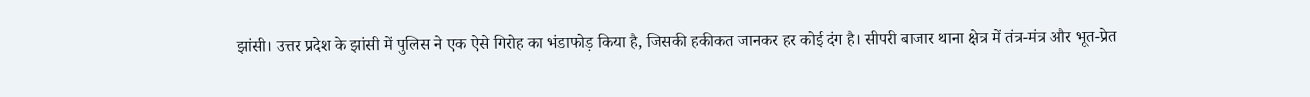झांसी। उत्तर प्रदेश के झांसी में पुलिस ने एक ऐसे गिरोह का भंडाफोड़ किया है, जिसकी हकीकत जानकर हर कोई दंग है। सीपरी बाजार थाना क्षेत्र में तंत्र-मंत्र और भूत-प्रेत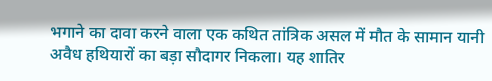भगाने का दावा करने वाला एक कथित तांत्रिक असल में मौत के सामान यानी अवैध हथियारों का बड़ा सौदागर निकला। यह शातिर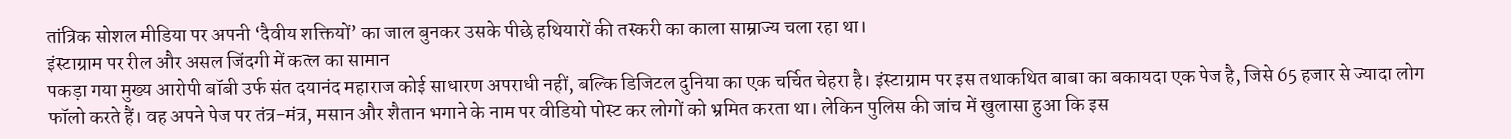तांत्रिक सोशल मीडिया पर अपनी ‘दैवीय शक्तियों’ का जाल बुनकर उसके पीछे हथियारों की तस्करी का काला साम्राज्य चला रहा था।
इंस्टाग्राम पर रील और असल जिंदगी में कत्ल का सामान
पकड़ा गया मुख्य आरोपी बॉबी उर्फ संत दयानंद महाराज कोई साधारण अपराधी नहीं, बल्कि डिजिटल दुनिया का एक चर्चित चेहरा है। इंस्टाग्राम पर इस तथाकथित बाबा का बकायदा एक पेज है, जिसे 65 हजार से ज्यादा लोग फॉलो करते हैं। वह अपने पेज पर तंत्र-मंत्र, मसान और शैतान भगाने के नाम पर वीडियो पोस्ट कर लोगों को भ्रमित करता था। लेकिन पुलिस की जांच में खुलासा हुआ कि इस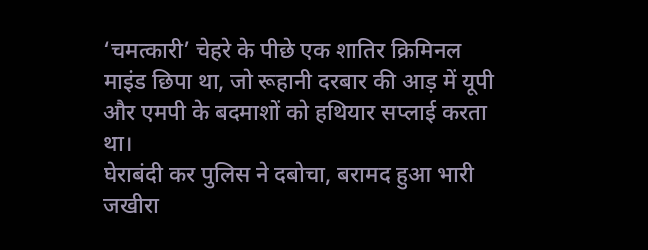‘चमत्कारी’ चेहरे के पीछे एक शातिर क्रिमिनल माइंड छिपा था, जो रूहानी दरबार की आड़ में यूपी और एमपी के बदमाशों को हथियार सप्लाई करता था।
घेराबंदी कर पुलिस ने दबोचा, बरामद हुआ भारी जखीरा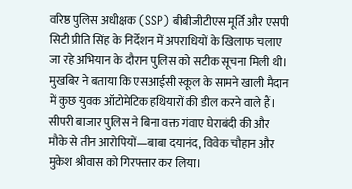वरिष्ठ पुलिस अधीक्षक (SSP) बीबीजीटीएस मूर्ति और एसपी सिटी प्रीति सिंह के निर्देशन में अपराधियों के खिलाफ चलाए जा रहे अभियान के दौरान पुलिस को सटीक सूचना मिली थी। मुखबिर ने बताया कि एसआईसी स्कूल के सामने खाली मैदान में कुछ युवक ऑटोमेटिक हथियारों की डील करने वाले हैं। सीपरी बाजार पुलिस ने बिना वक्त गंवाए घेराबंदी की और मौके से तीन आरोपियों—बाबा दयानंद, विवेक चौहान और मुकेश श्रीवास को गिरफ्तार कर लिया।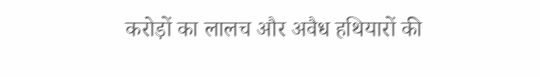करोड़ों का लालच और अवैध हथियारों की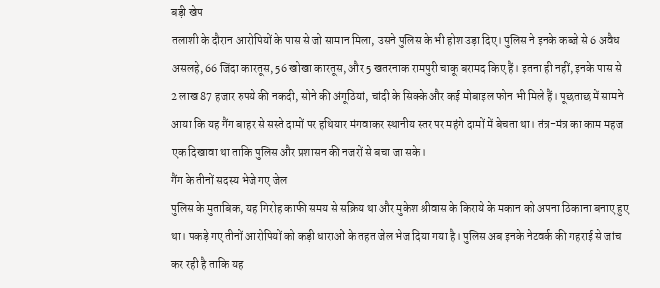बड़ी खेप
तलाशी के दौरान आरोपियों के पास से जो सामान मिला, उसने पुलिस के भी होश उड़ा दिए। पुलिस ने इनके कब्जे से 6 अवैध असलहे, 66 जिंदा कारतूस, 56 खोखा कारतूस, और 5 खतरनाक रामपुरी चाकू बरामद किए हैं। इतना ही नहीं, इनके पास से 2 लाख 87 हजार रुपये की नकदी, सोने की अंगूठियां, चांदी के सिक्के और कई मोबाइल फोन भी मिले हैं। पूछताछ में सामने आया कि यह गैंग बाहर से सस्ते दामों पर हथियार मंगवाकर स्थानीय स्तर पर महंगे दामों में बेचता था। तंत्र-मंत्र का काम महज एक दिखावा था ताकि पुलिस और प्रशासन की नजरों से बचा जा सके।
गैंग के तीनों सदस्य भेजे गए जेल
पुलिस के मुताबिक, यह गिरोह काफी समय से सक्रिय था और मुकेश श्रीवास के किराये के मकान को अपना ठिकाना बनाए हुए था। पकड़े गए तीनों आरोपियों को कड़ी धाराओं के तहत जेल भेज दिया गया है। पुलिस अब इनके नेटवर्क की गहराई से जांच कर रही है ताकि यह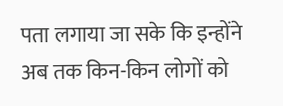पता लगाया जा सके कि इन्होंने अब तक किन-किन लोगों को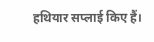हथियार सप्लाई किए हैं।